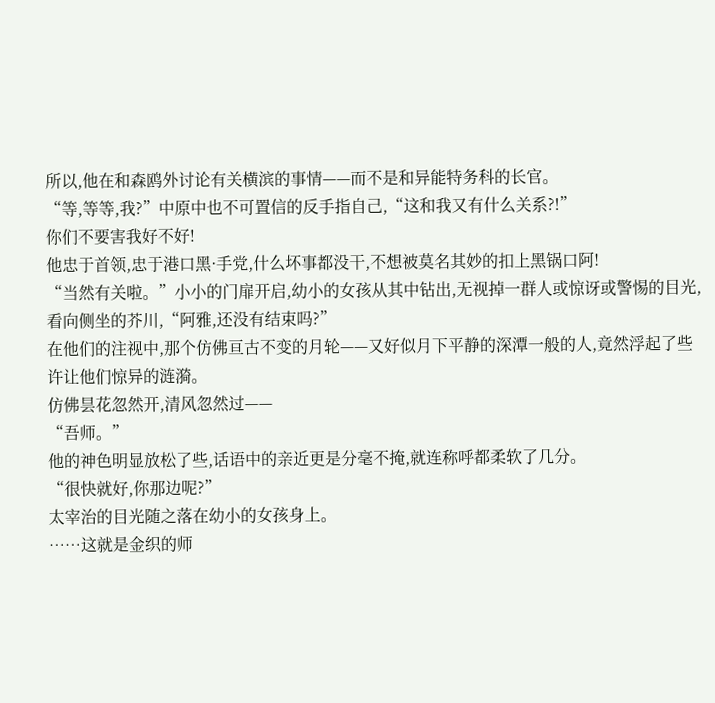所以,他在和森鸥外讨论有关横滨的事情——而不是和异能特务科的长官。
“等,等等,我?”中原中也不可置信的反手指自己,“这和我又有什么关系?!”
你们不要害我好不好!
他忠于首领,忠于港口黑·手党,什么坏事都没干,不想被莫名其妙的扣上黑锅口阿!
“当然有关啦。”小小的门扉开启,幼小的女孩从其中钻出,无视掉一群人或惊讶或警惕的目光,看向侧坐的芥川,“阿雅,还没有结束吗?”
在他们的注视中,那个仿佛亘古不变的月轮——又好似月下平静的深潭一般的人,竟然浮起了些许让他们惊异的涟漪。
仿佛昙花忽然开,清风忽然过——
“吾师。”
他的神色明显放松了些,话语中的亲近更是分毫不掩,就连称呼都柔软了几分。
“很快就好,你那边呢?”
太宰治的目光随之落在幼小的女孩身上。
……这就是金织的师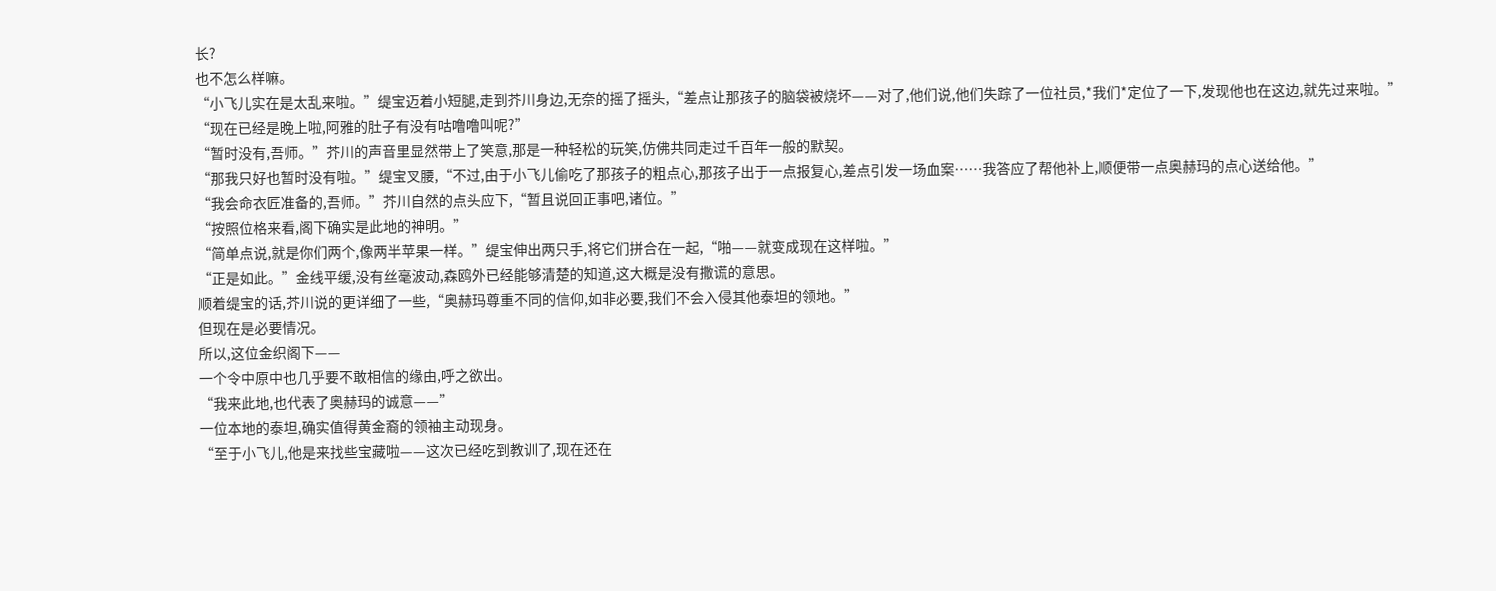长?
也不怎么样嘛。
“小飞儿实在是太乱来啦。”缇宝迈着小短腿,走到芥川身边,无奈的摇了摇头,“差点让那孩子的脑袋被烧坏——对了,他们说,他们失踪了一位社员,*我们*定位了一下,发现他也在这边,就先过来啦。”
“现在已经是晚上啦,阿雅的肚子有没有咕噜噜叫呢?”
“暂时没有,吾师。”芥川的声音里显然带上了笑意,那是一种轻松的玩笑,仿佛共同走过千百年一般的默契。
“那我只好也暂时没有啦。”缇宝叉腰,“不过,由于小飞儿偷吃了那孩子的粗点心,那孩子出于一点报复心,差点引发一场血案……我答应了帮他补上,顺便带一点奥赫玛的点心送给他。”
“我会命衣匠准备的,吾师。”芥川自然的点头应下,“暂且说回正事吧,诸位。”
“按照位格来看,阁下确实是此地的神明。”
“简单点说,就是你们两个,像两半苹果一样。”缇宝伸出两只手,将它们拼合在一起,“啪——就变成现在这样啦。”
“正是如此。”金线平缓,没有丝毫波动,森鸥外已经能够清楚的知道,这大概是没有撒谎的意思。
顺着缇宝的话,芥川说的更详细了一些,“奥赫玛尊重不同的信仰,如非必要,我们不会入侵其他泰坦的领地。”
但现在是必要情况。
所以,这位金织阁下——
一个令中原中也几乎要不敢相信的缘由,呼之欲出。
“我来此地,也代表了奥赫玛的诚意——”
一位本地的泰坦,确实值得黄金裔的领袖主动现身。
“至于小飞儿,他是来找些宝藏啦——这次已经吃到教训了,现在还在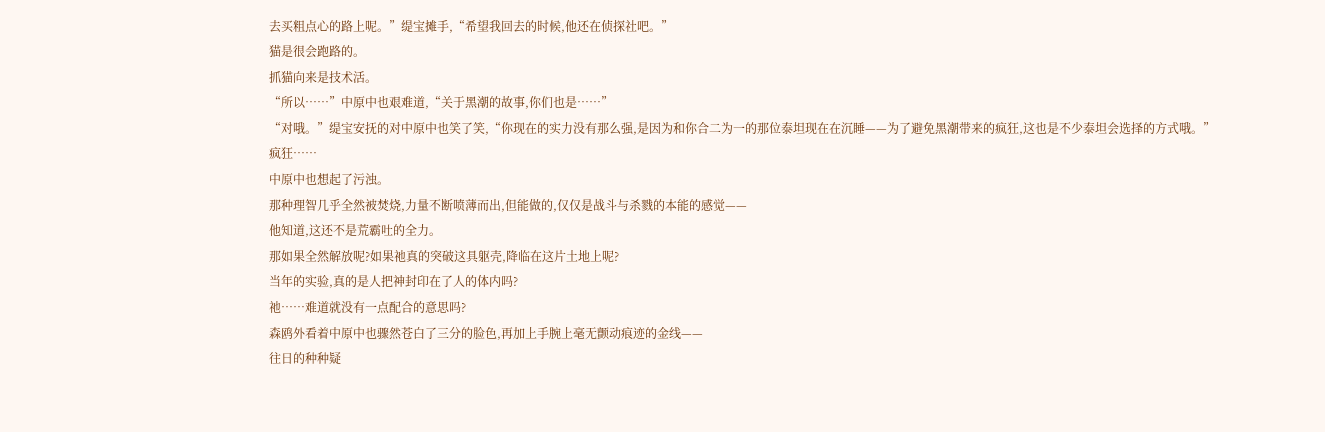去买粗点心的路上呢。”缇宝摊手,“希望我回去的时候,他还在侦探社吧。”
猫是很会跑路的。
抓猫向来是技术活。
“所以……”中原中也艰难道,“关于黑潮的故事,你们也是……”
“对哦。”缇宝安抚的对中原中也笑了笑,“你现在的实力没有那么强,是因为和你合二为一的那位泰坦现在在沉睡——为了避免黑潮带来的疯狂,这也是不少泰坦会选择的方式哦。”
疯狂……
中原中也想起了污浊。
那种理智几乎全然被焚烧,力量不断喷薄而出,但能做的,仅仅是战斗与杀戮的本能的感觉——
他知道,这还不是荒霸吐的全力。
那如果全然解放呢?如果祂真的突破这具躯壳,降临在这片土地上呢?
当年的实验,真的是人把神封印在了人的体内吗?
祂……难道就没有一点配合的意思吗?
森鸥外看着中原中也骤然苍白了三分的脸色,再加上手腕上毫无颤动痕迹的金线——
往日的种种疑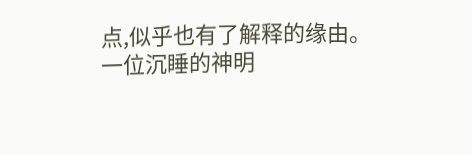点,似乎也有了解释的缘由。
一位沉睡的神明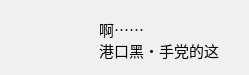啊……
港口黑·手党的这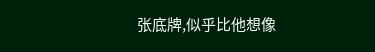张底牌,似乎比他想像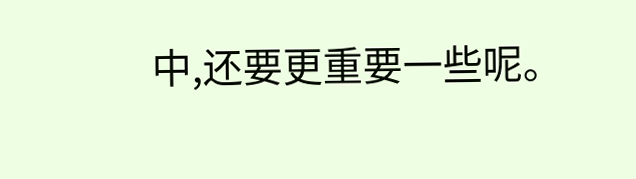中,还要更重要一些呢。